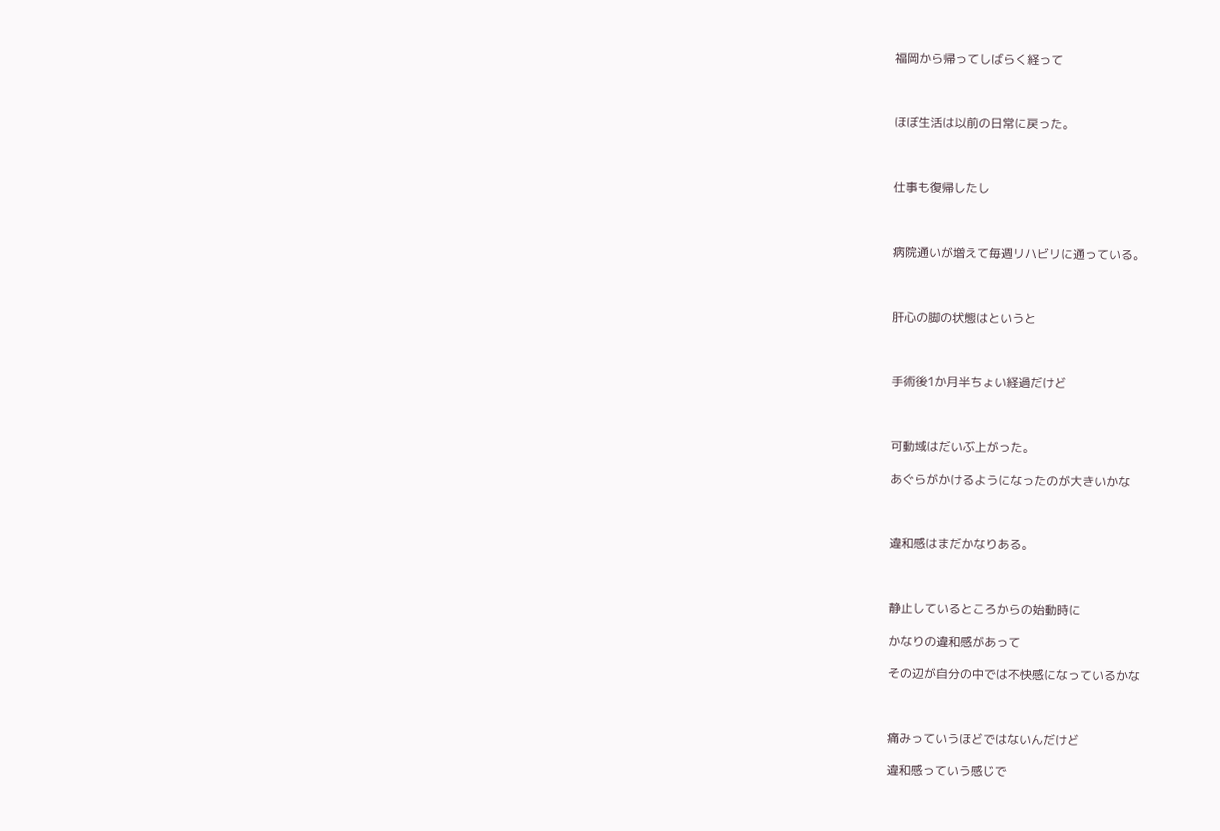福岡から帰ってしばらく経って



ほぼ生活は以前の日常に戻った。



仕事も復帰したし



病院通いが増えて毎週リハビリに通っている。



肝心の脚の状態はというと



手術後1か月半ちょい経過だけど



可動域はだいぶ上がった。

あぐらがかけるようになったのが大きいかな



違和感はまだかなりある。



静止しているところからの始動時に

かなりの違和感があって

その辺が自分の中では不快感になっているかな



痛みっていうほどではないんだけど

違和感っていう感じで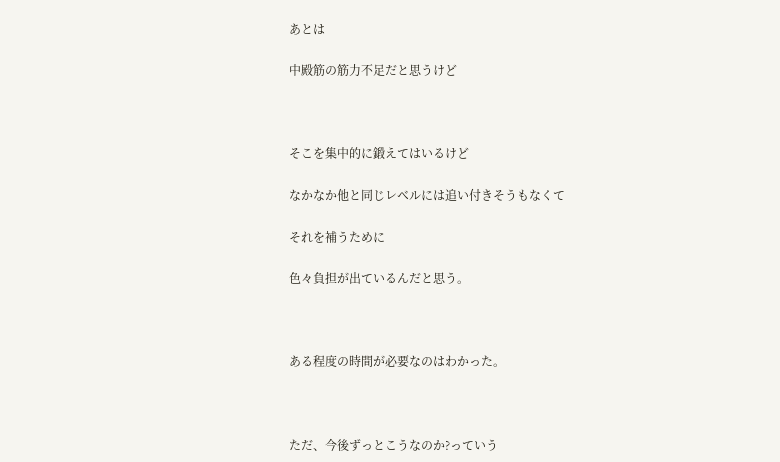あとは

中殿筋の筋力不足だと思うけど



そこを集中的に鍛えてはいるけど

なかなか他と同じレベルには追い付きそうもなくて

それを補うために

色々負担が出ているんだと思う。



ある程度の時間が必要なのはわかった。



ただ、今後ずっとこうなのか?っていう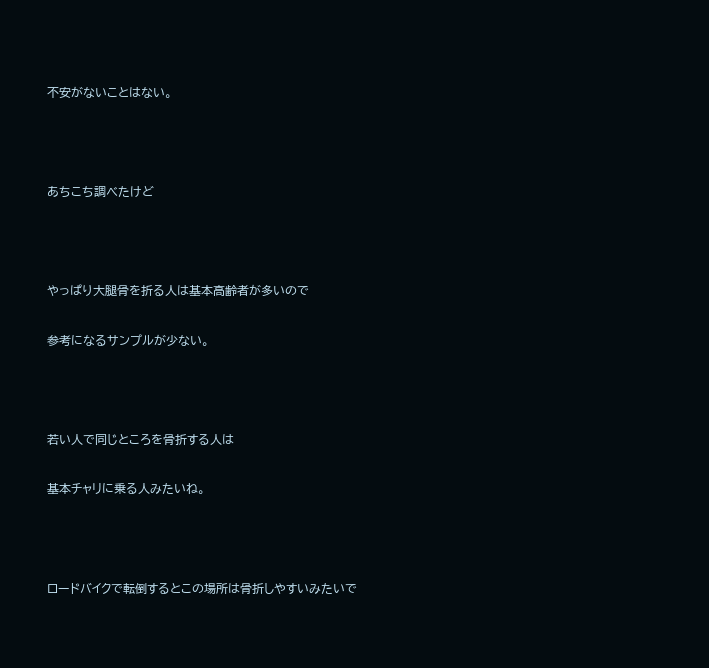不安がないことはない。



あちこち調べたけど



やっぱり大腿骨を折る人は基本高齢者が多いので

参考になるサンプルが少ない。



若い人で同じところを骨折する人は

基本チャリに乗る人みたいね。



ロードバイクで転倒するとこの場所は骨折しやすいみたいで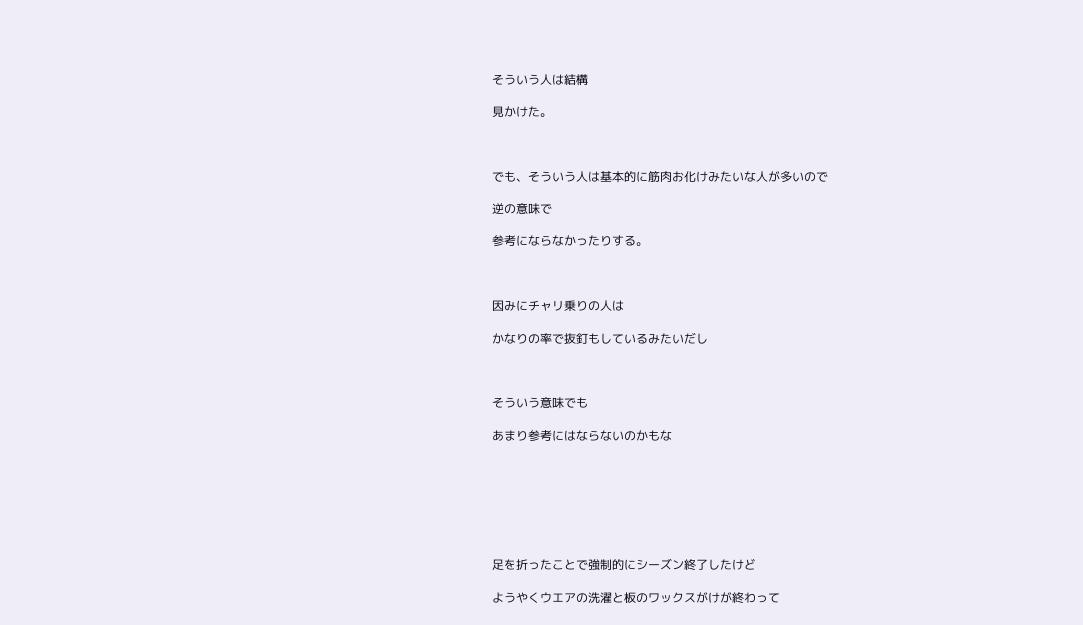そういう人は結構

見かけた。



でも、そういう人は基本的に筋肉お化けみたいな人が多いので

逆の意味で

参考にならなかったりする。



因みにチャリ乗りの人は

かなりの率で抜釘もしているみたいだし



そういう意味でも

あまり参考にはならないのかもな







足を折ったことで強制的にシーズン終了したけど

ようやくウエアの洗濯と板のワックスがけが終わって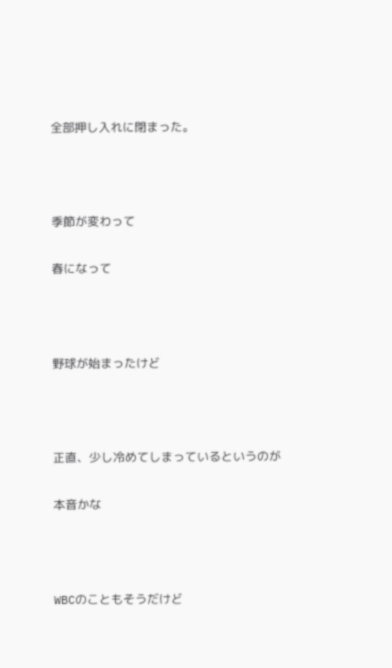全部押し入れに閉まった。



季節が変わって

春になって



野球が始まったけど



正直、少し冷めてしまっているというのが

本音かな



WBCのこともそうだけど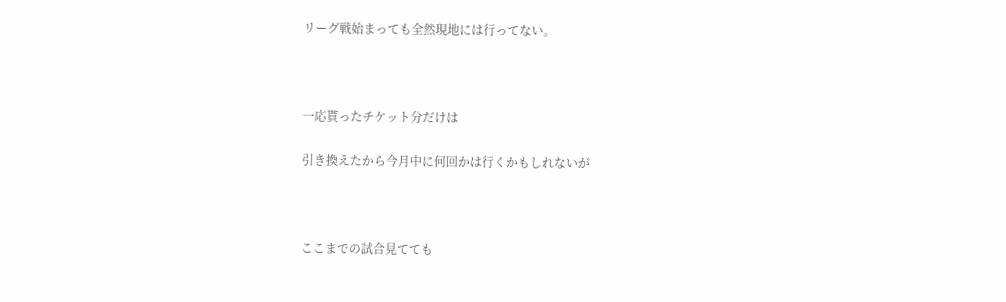リーグ戦始まっても全然現地には行ってない。



一応貰ったチケット分だけは

引き換えたから今月中に何回かは行くかもしれないが



ここまでの試合見てても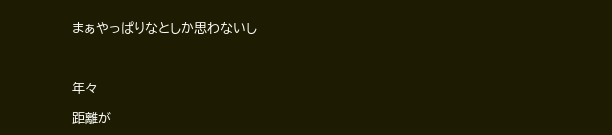まぁやっぱりなとしか思わないし



年々

距離が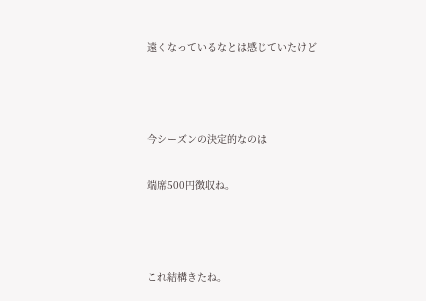遠くなっているなとは感じていたけど



今シーズンの決定的なのは

端席500円徴収ね。



これ結構きたね。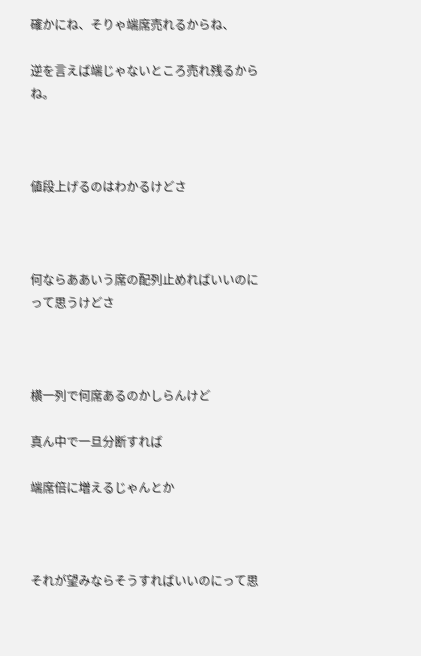確かにね、そりゃ端席売れるからね、

逆を言えば端じゃないところ売れ残るからね。



値段上げるのはわかるけどさ



何ならああいう席の配列止めればいいのにって思うけどさ



横一列で何席あるのかしらんけど

真ん中で一旦分断すれば

端席倍に増えるじゃんとか



それが望みならそうすればいいのにって思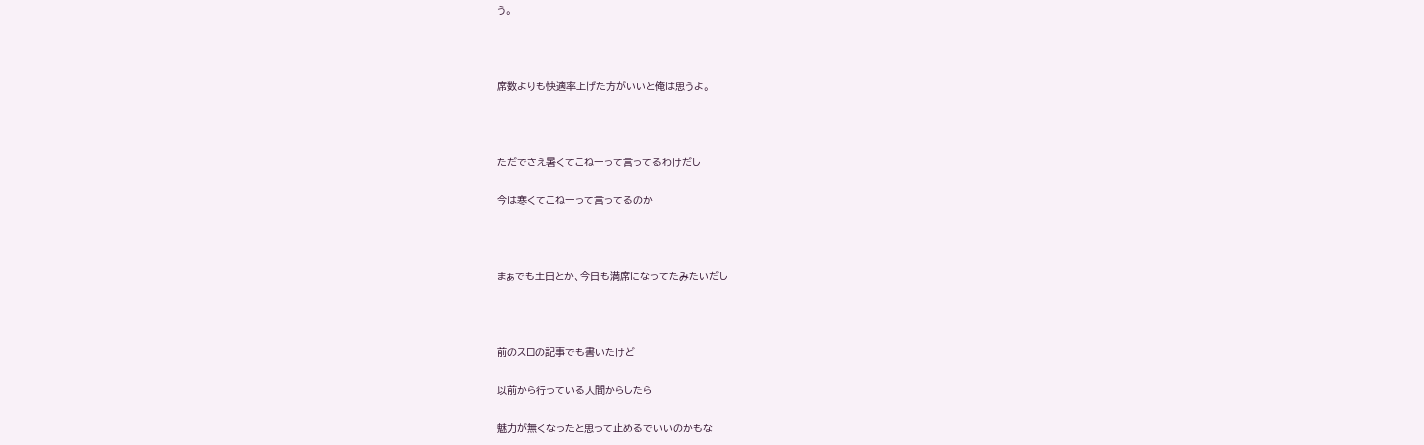う。



席数よりも快適率上げた方がいいと俺は思うよ。



ただでさえ暑くてこねーって言ってるわけだし

今は寒くてこねーって言ってるのか



まぁでも土日とか、今日も満席になってたみたいだし



前のスロの記事でも書いたけど

以前から行っている人間からしたら

魅力が無くなったと思って止めるでいいのかもな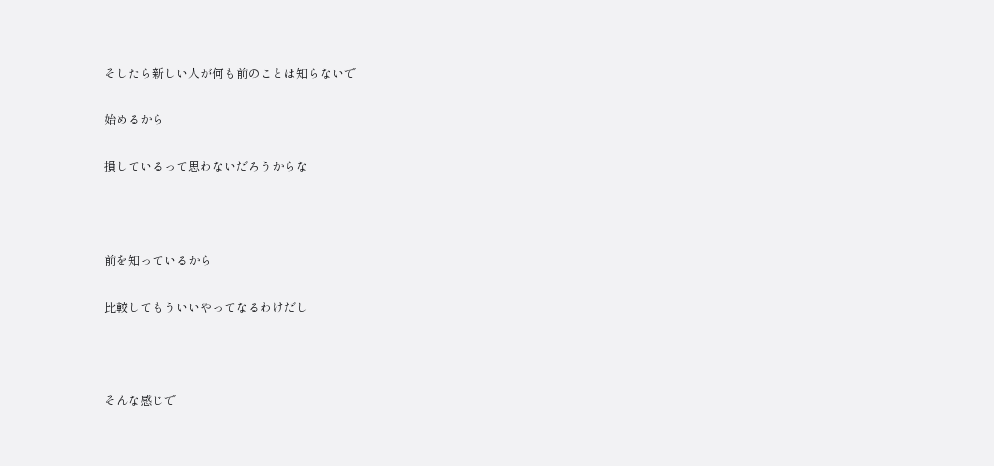そしたら新しい人が何も前のことは知らないで

始めるから

損しているって思わないだろうからな



前を知っているから

比較してもういいやってなるわけだし



そんな感じで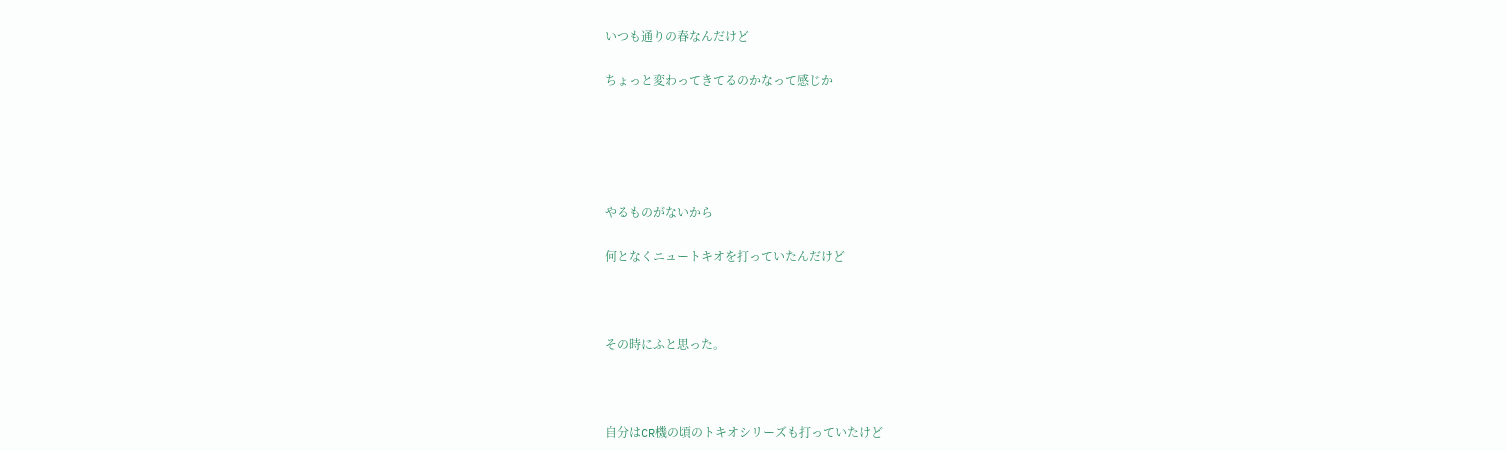いつも通りの春なんだけど

ちょっと変わってきてるのかなって感じか





やるものがないから

何となくニュートキオを打っていたんだけど



その時にふと思った。



自分はCR機の頃のトキオシリーズも打っていたけど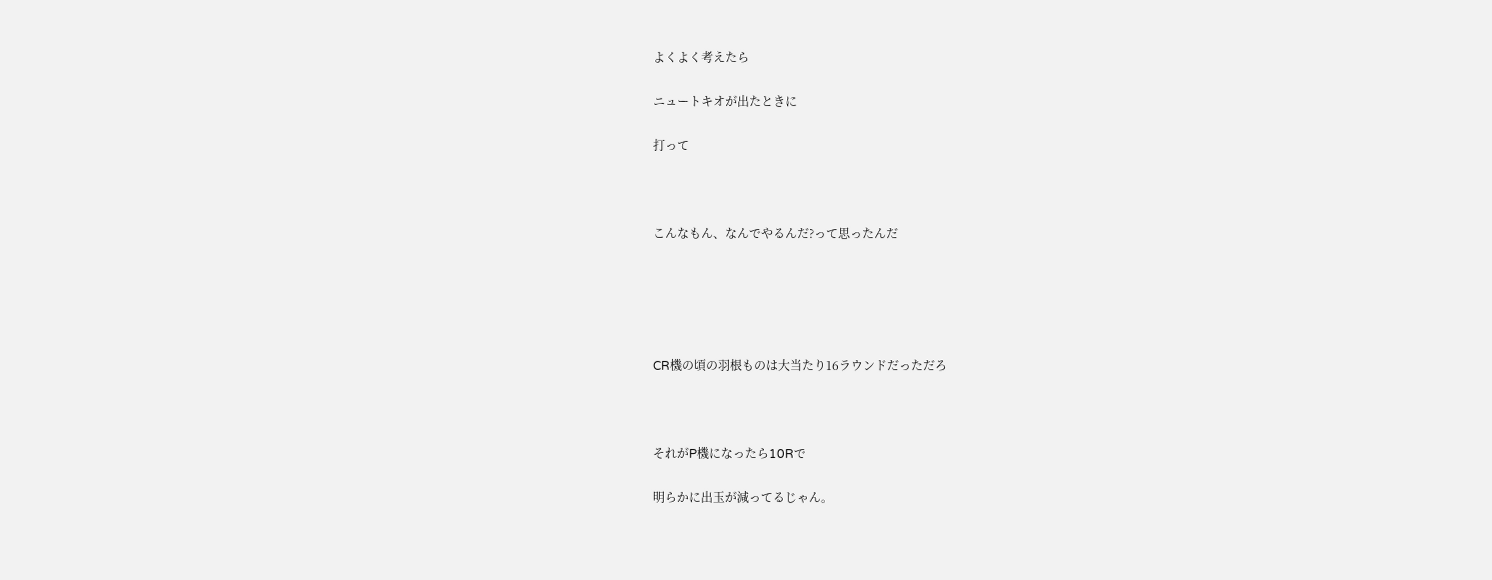よくよく考えたら

ニュートキオが出たときに

打って



こんなもん、なんでやるんだ?って思ったんだ





CR機の頃の羽根ものは大当たり16ラウンドだっただろ



それがP機になったら10Rで

明らかに出玉が減ってるじゃん。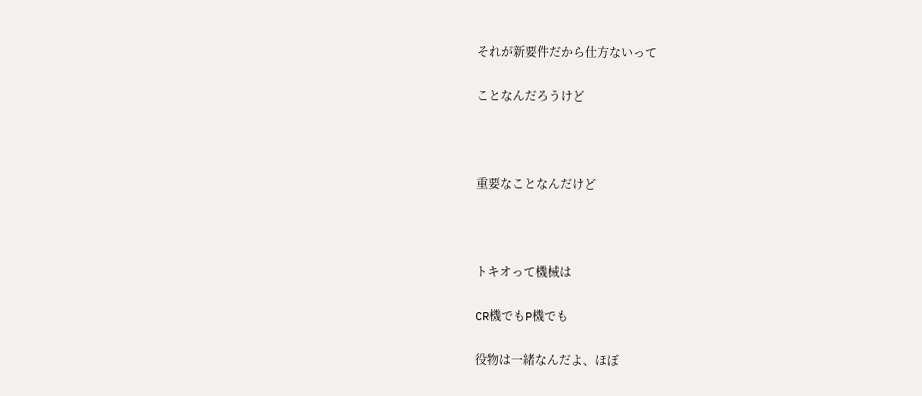それが新要件だから仕方ないって

ことなんだろうけど



重要なことなんだけど



トキオって機械は

CR機でもP機でも

役物は一緒なんだよ、ほぼ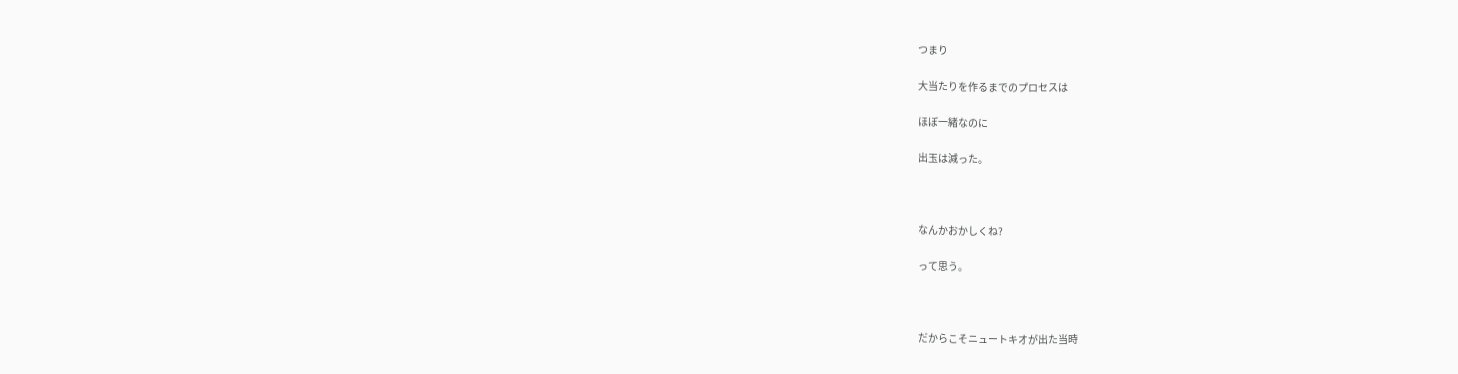つまり

大当たりを作るまでのプロセスは

ほぼ一緒なのに

出玉は減った。



なんかおかしくね?

って思う。



だからこそニュートキオが出た当時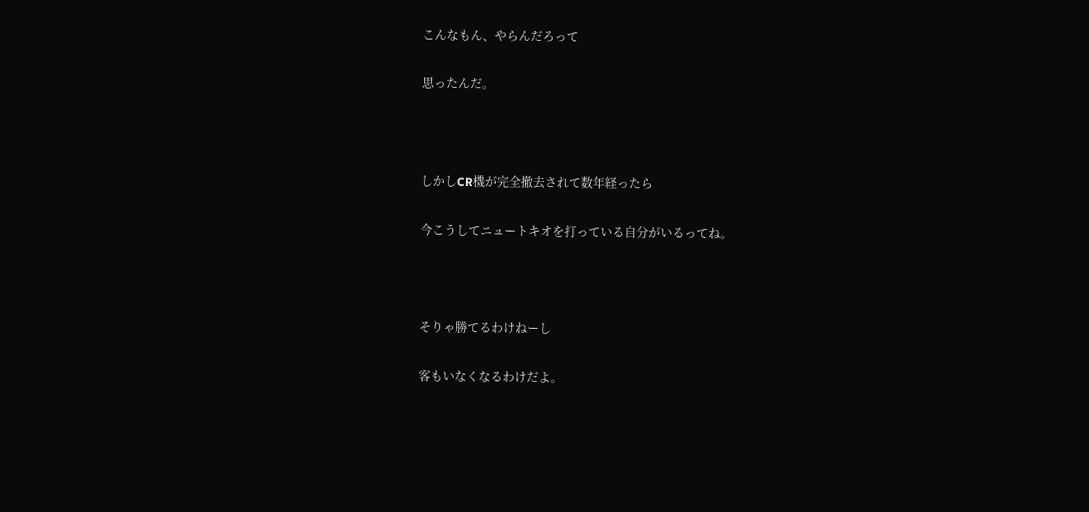こんなもん、やらんだろって

思ったんだ。



しかしCR機が完全撤去されて数年経ったら

今こうしてニュートキオを打っている自分がいるってね。



そりゃ勝てるわけねーし

客もいなくなるわけだよ。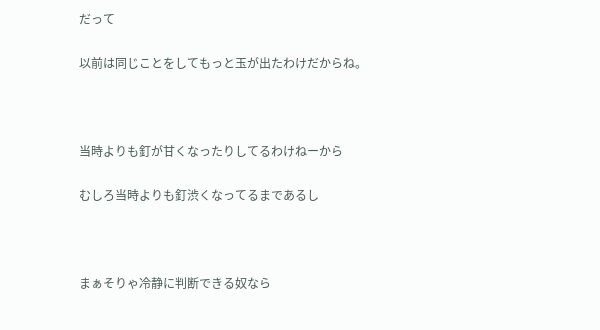だって

以前は同じことをしてもっと玉が出たわけだからね。



当時よりも釘が甘くなったりしてるわけねーから

むしろ当時よりも釘渋くなってるまであるし



まぁそりゃ冷静に判断できる奴なら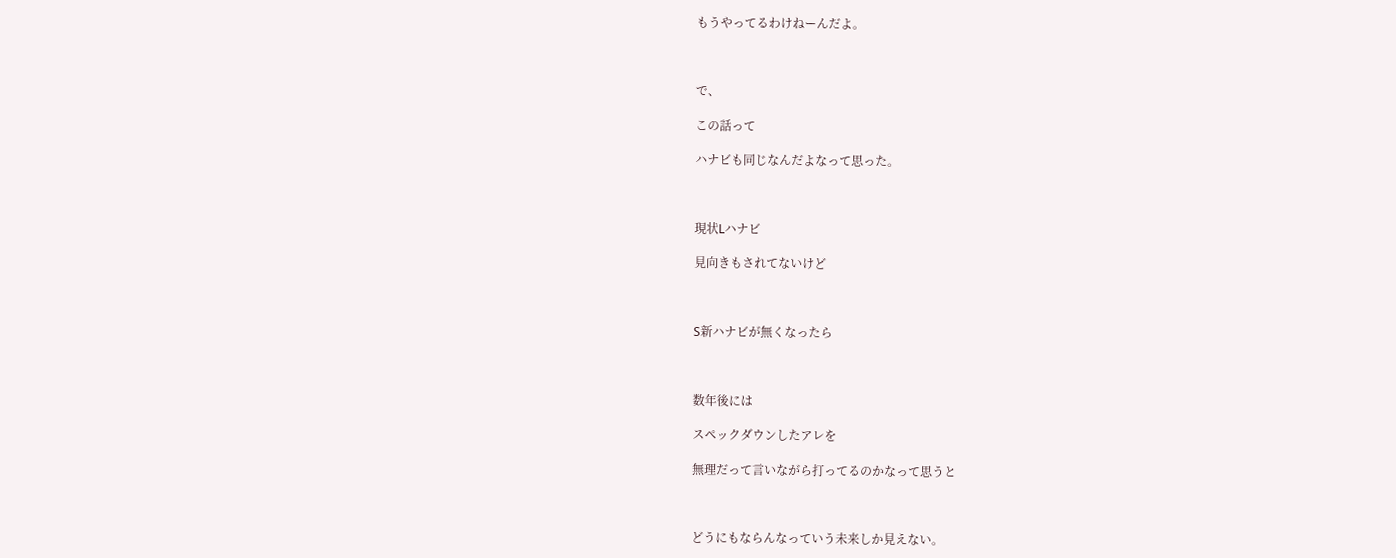もうやってるわけねーんだよ。



で、

この話って

ハナビも同じなんだよなって思った。



現状Lハナビ

見向きもされてないけど



S新ハナビが無くなったら



数年後には

スペックダウンしたアレを

無理だって言いながら打ってるのかなって思うと



どうにもならんなっていう未来しか見えない。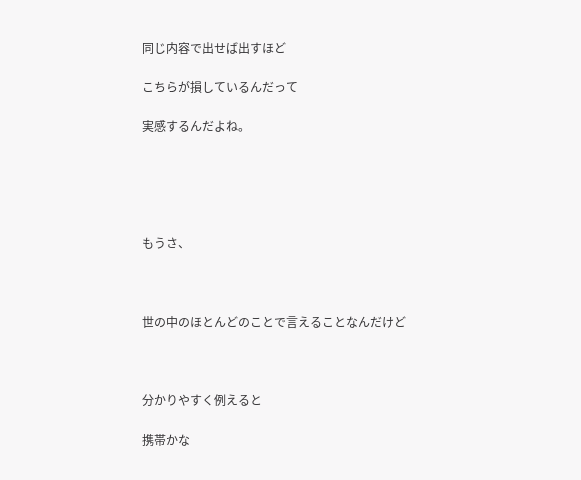同じ内容で出せば出すほど

こちらが損しているんだって

実感するんだよね。





もうさ、



世の中のほとんどのことで言えることなんだけど



分かりやすく例えると

携帯かな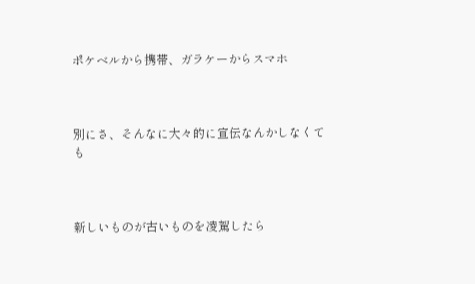ポケベルから携帯、ガラケーからスマホ



別にさ、そんなに大々的に宣伝なんかしなくても



新しいものが古いものを凌駕したら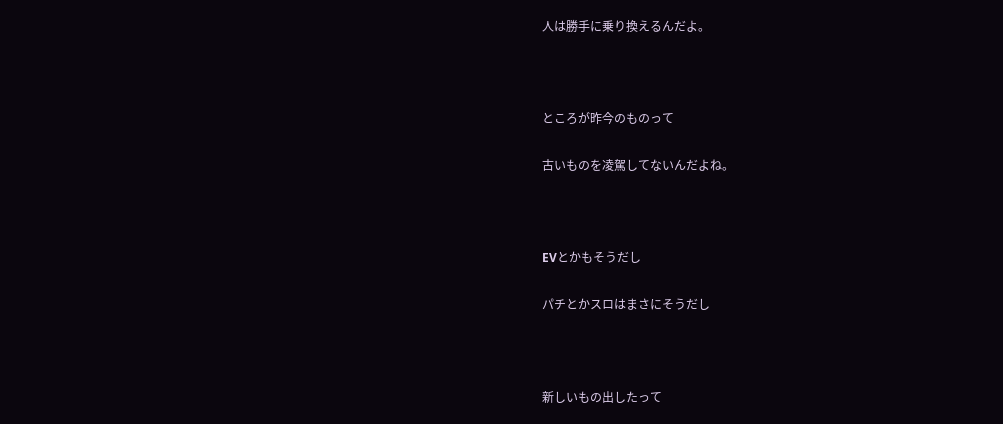人は勝手に乗り換えるんだよ。



ところが昨今のものって

古いものを凌駕してないんだよね。



EVとかもそうだし

パチとかスロはまさにそうだし



新しいもの出したって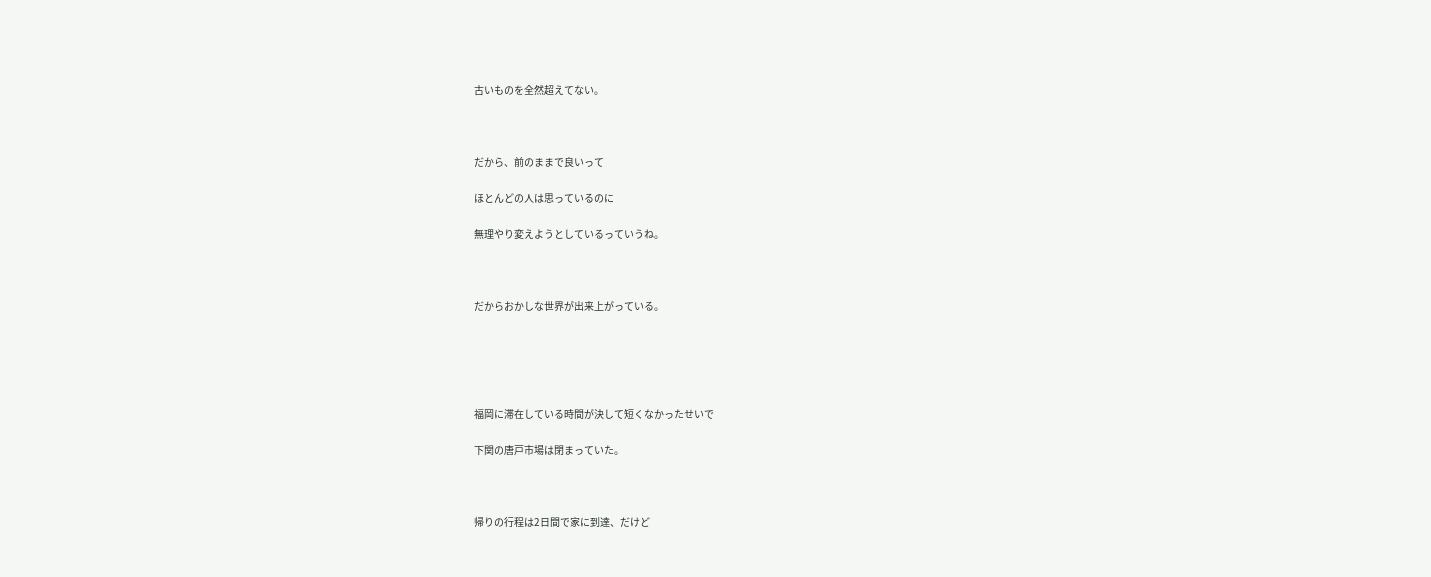古いものを全然超えてない。



だから、前のままで良いって

ほとんどの人は思っているのに

無理やり変えようとしているっていうね。



だからおかしな世界が出来上がっている。





福岡に滞在している時間が決して短くなかったせいで

下関の唐戸市場は閉まっていた。



帰りの行程は2日間で家に到達、だけど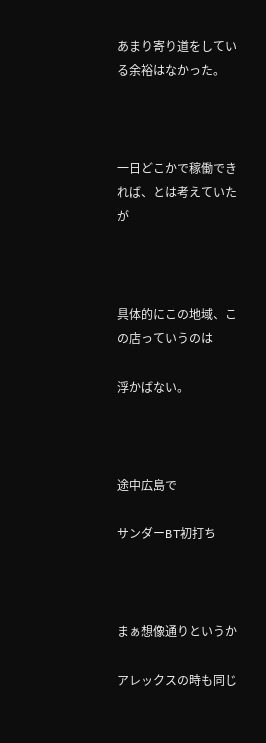あまり寄り道をしている余裕はなかった。



一日どこかで稼働できれば、とは考えていたが



具体的にこの地域、この店っていうのは

浮かばない。



途中広島で

サンダーBT初打ち



まぁ想像通りというか

アレックスの時も同じ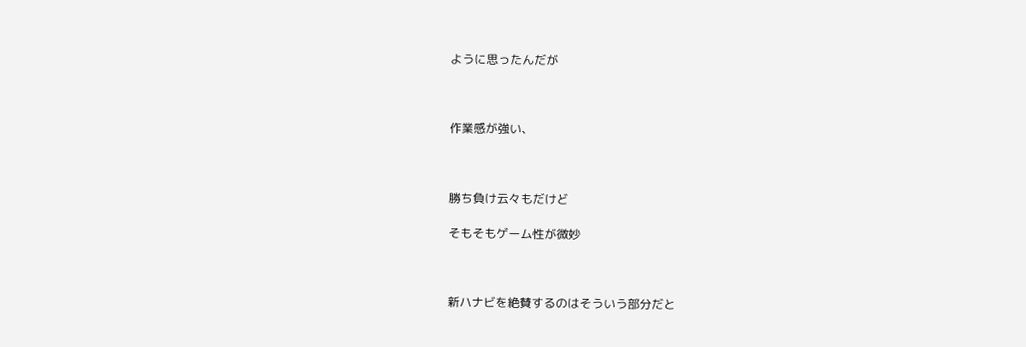ように思ったんだが



作業感が強い、



勝ち負け云々もだけど

そもそもゲーム性が微妙



新ハナビを絶賛するのはそういう部分だと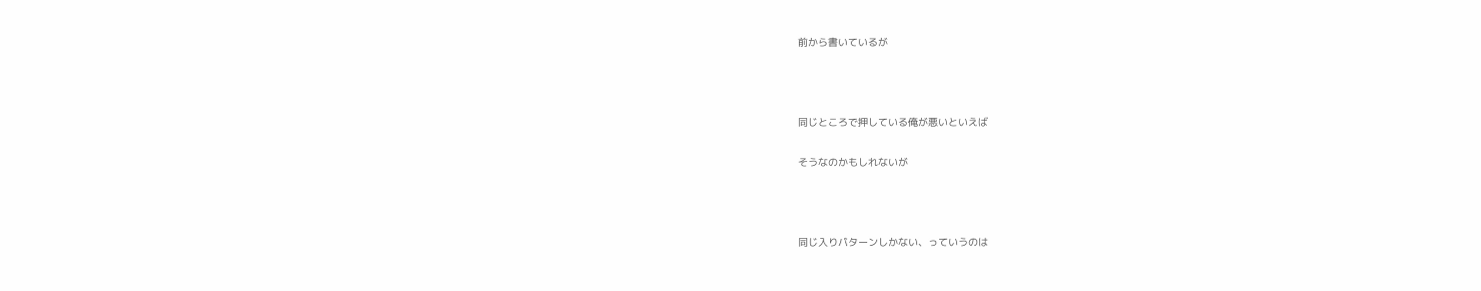前から書いているが



同じところで押している俺が悪いといえば

そうなのかもしれないが



同じ入りパターンしかない、っていうのは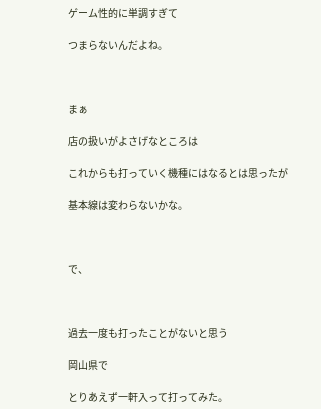ゲーム性的に単調すぎて

つまらないんだよね。



まぁ

店の扱いがよさげなところは

これからも打っていく機種にはなるとは思ったが

基本線は変わらないかな。



で、



過去一度も打ったことがないと思う

岡山県で

とりあえず一軒入って打ってみた。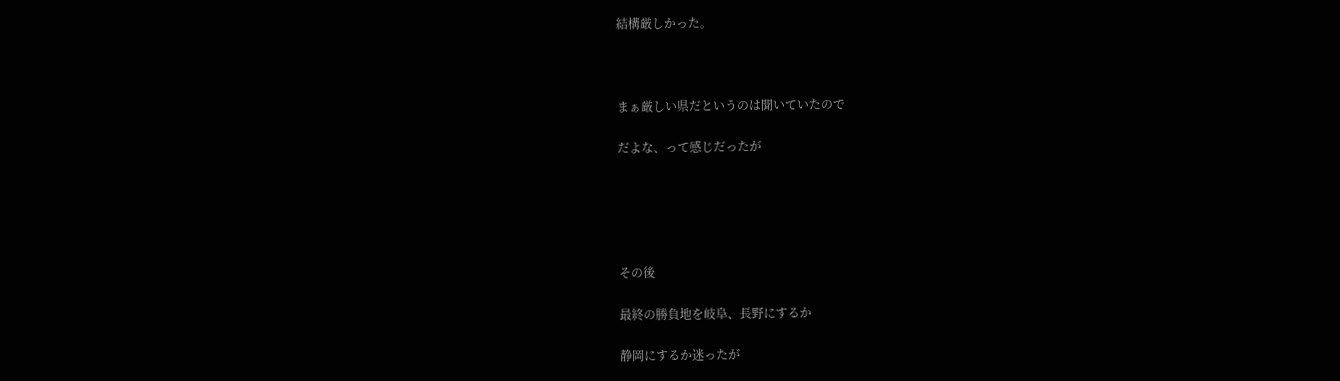結構厳しかった。



まぁ厳しい県だというのは聞いていたので

だよな、って感じだったが





その後

最終の勝負地を岐阜、長野にするか

静岡にするか迷ったが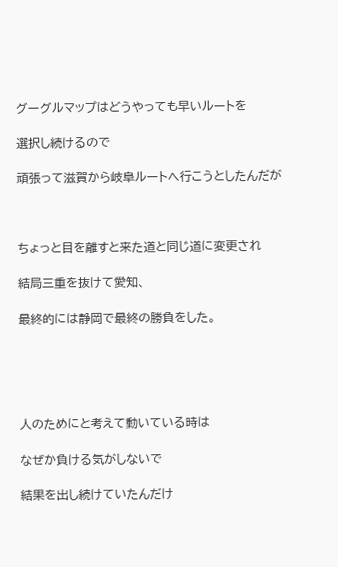グーグルマップはどうやっても早いルートを

選択し続けるので

頑張って滋賀から岐阜ルートへ行こうとしたんだが



ちょっと目を離すと来た道と同じ道に変更され

結局三重を抜けて愛知、

最終的には静岡で最終の勝負をした。





人のためにと考えて動いている時は

なぜか負ける気がしないで

結果を出し続けていたんだけ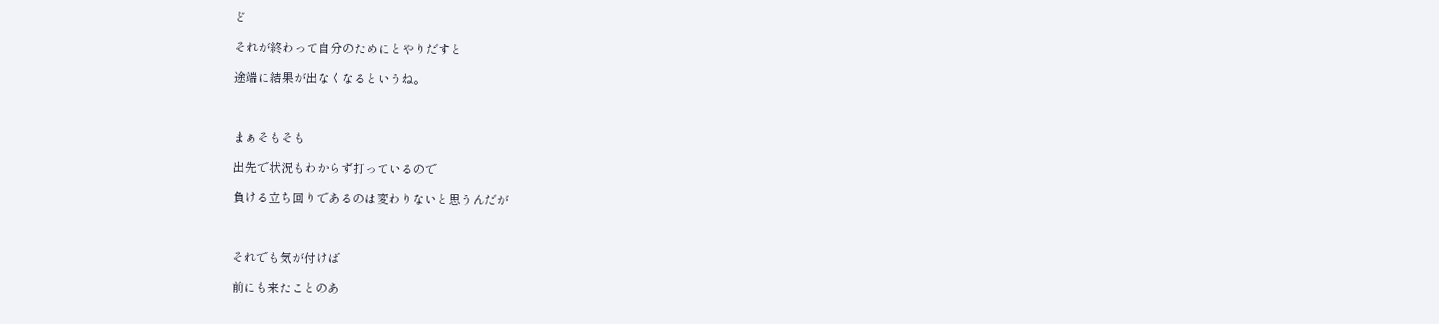ど

それが終わって自分のためにとやりだすと

途端に結果が出なくなるというね。



まぁそもそも

出先で状況もわからず打っているので

負ける立ち回りであるのは変わりないと思うんだが



それでも気が付けば

前にも来たことのあ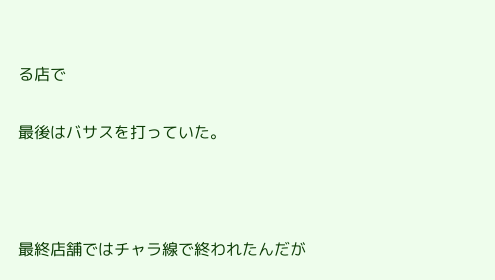る店で

最後はバサスを打っていた。



最終店舗ではチャラ線で終われたんだが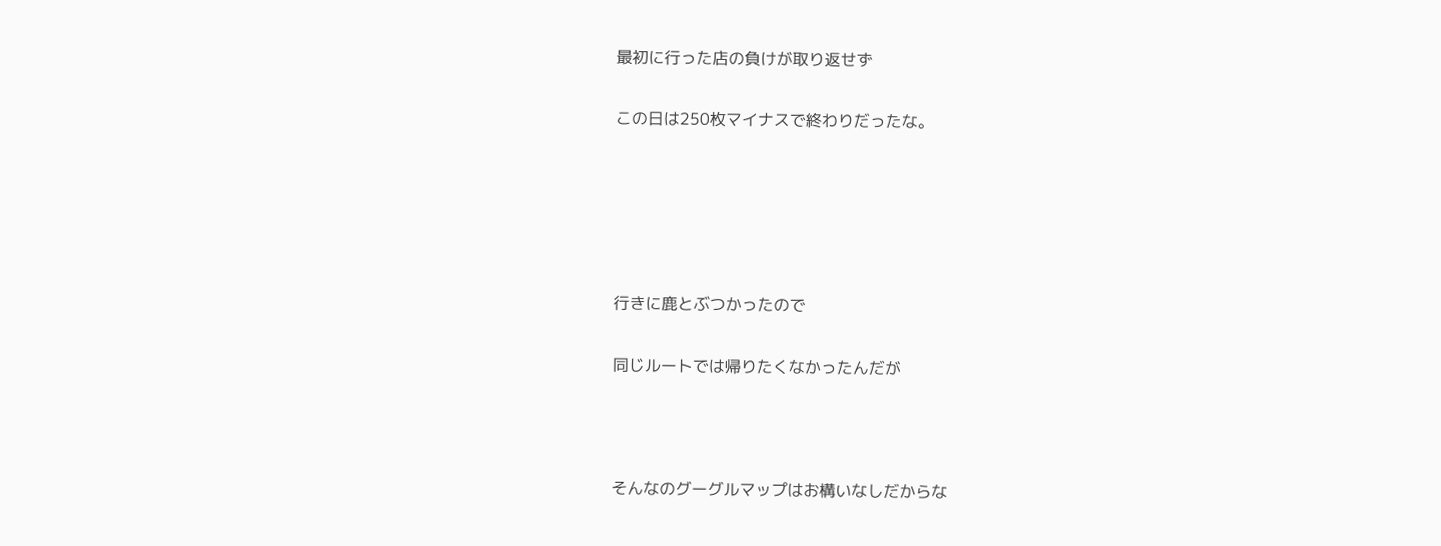最初に行った店の負けが取り返せず

この日は250枚マイナスで終わりだったな。





行きに鹿とぶつかったので

同じルートでは帰りたくなかったんだが



そんなのグーグルマップはお構いなしだからな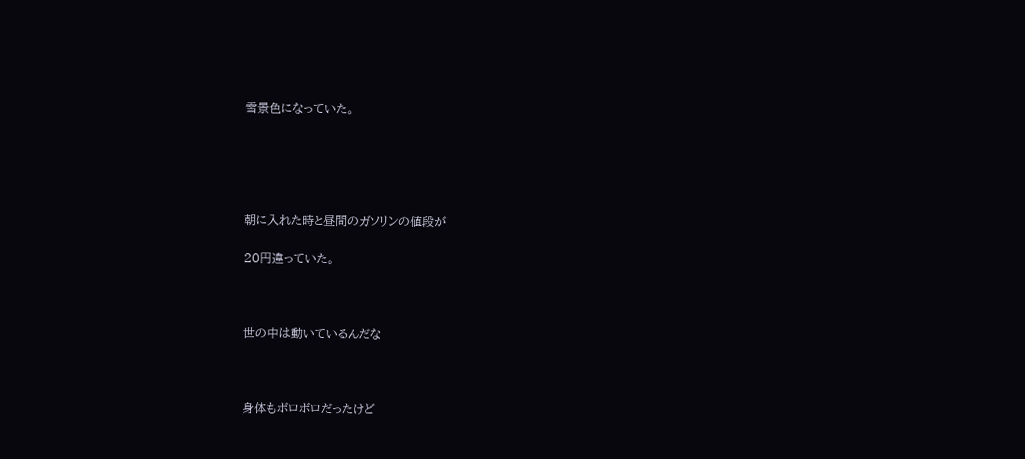雪景色になっていた。





朝に入れた時と昼間のガソリンの値段が

20円違っていた。



世の中は動いているんだな



身体もボロボロだったけど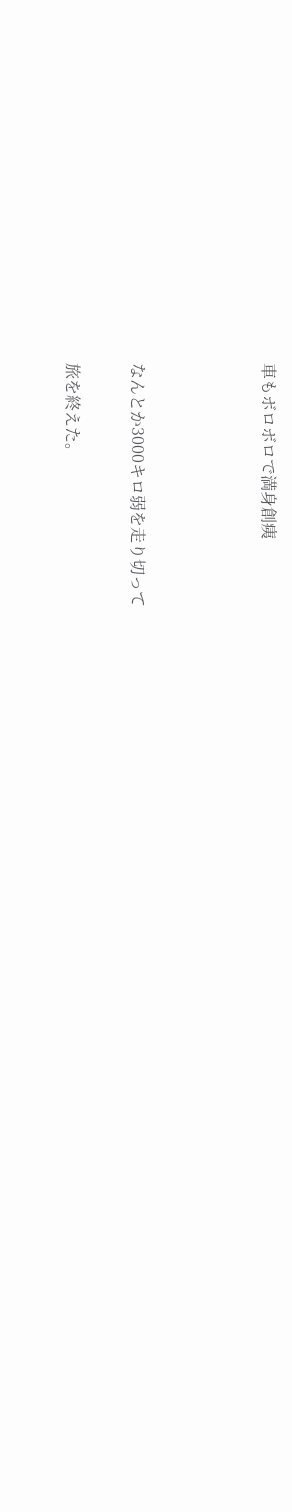車もボロボロで満身創痍



なんとか3000キロ弱を走り切って

旅を終えた。